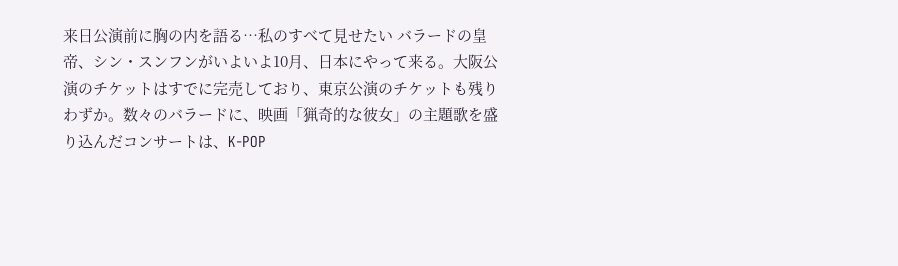来日公演前に胸の内を語る…私のすべて見せたい バラードの皇帝、シン・スンフンがいよいよ10月、日本にやって来る。大阪公演のチケットはすでに完売しており、東京公演のチケットも残りわずか。数々のバラードに、映画「猟奇的な彼女」の主題歌を盛り込んだコンサートは、K‐POP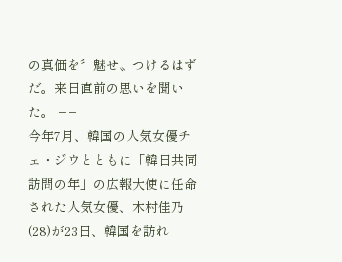の真価を〞魅せ〟つけるはずだ。来日直前の思いを聞いた。 −−
今年7月、韓国の人気女優チェ・ジウとともに「韓日共同訪問の年」の広報大使に任命された人気女優、木村佳乃(28)が23日、韓国を訪れ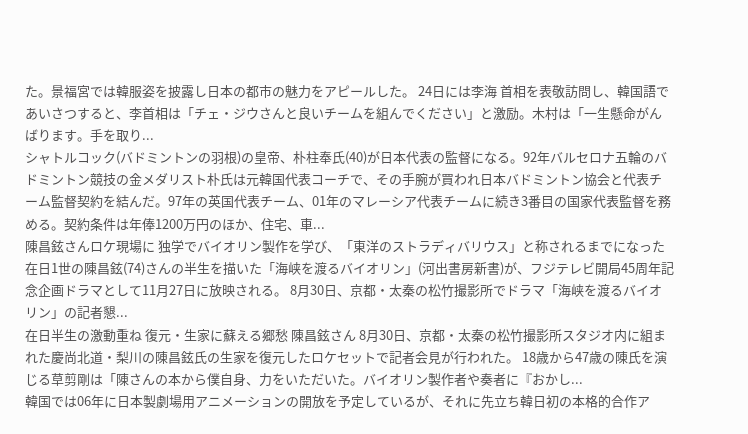た。景福宮では韓服姿を披露し日本の都市の魅力をアピールした。 24日には李海 首相を表敬訪問し、韓国語であいさつすると、李首相は「チェ・ジウさんと良いチームを組んでください」と激励。木村は「一生懸命がんばります。手を取り...
シャトルコック(バドミントンの羽根)の皇帝、朴柱奉氏(40)が日本代表の監督になる。92年バルセロナ五輪のバドミントン競技の金メダリスト朴氏は元韓国代表コーチで、その手腕が買われ日本バドミントン協会と代表チーム監督契約を結んだ。97年の英国代表チーム、01年のマレーシア代表チームに続き3番目の国家代表監督を務める。契約条件は年俸1200万円のほか、住宅、車...
陳昌鉉さんロケ現場に 独学でバイオリン製作を学び、「東洋のストラディバリウス」と称されるまでになった在日1世の陳昌鉉(74)さんの半生を描いた「海峡を渡るバイオリン」(河出書房新書)が、フジテレビ開局45周年記念企画ドラマとして11月27日に放映される。 8月30日、京都・太秦の松竹撮影所でドラマ「海峡を渡るバイオリン」の記者懇...
在日半生の激動重ね 復元・生家に蘇える郷愁 陳昌鉉さん 8月30日、京都・太秦の松竹撮影所スタジオ内に組まれた慶尚北道・梨川の陳昌鉉氏の生家を復元したロケセットで記者会見が行われた。 18歳から47歳の陳氏を演じる草剪剛は「陳さんの本から僕自身、力をいただいた。バイオリン製作者や奏者に『おかし...
韓国では06年に日本製劇場用アニメーションの開放を予定しているが、それに先立ち韓日初の本格的合作ア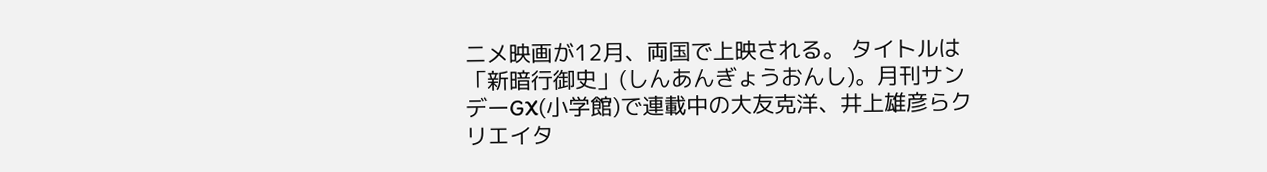ニメ映画が12月、両国で上映される。 タイトルは「新暗行御史」(しんあんぎょうおんし)。月刊サンデーGX(小学館)で連載中の大友克洋、井上雄彦らクリエイタ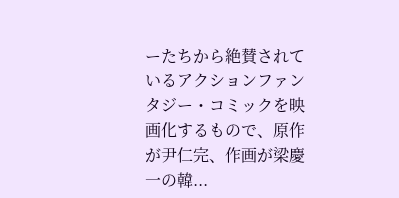ーたちから絶賛されているアクションファンタジー・コミックを映画化するもので、原作が尹仁完、作画が梁慶一の韓...